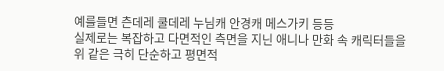예를들면 츤데레 쿨데레 누님캐 안경캐 메스가키 등등
실제로는 복잡하고 다면적인 측면을 지닌 애니나 만화 속 캐릭터들을
위 같은 극히 단순하고 평면적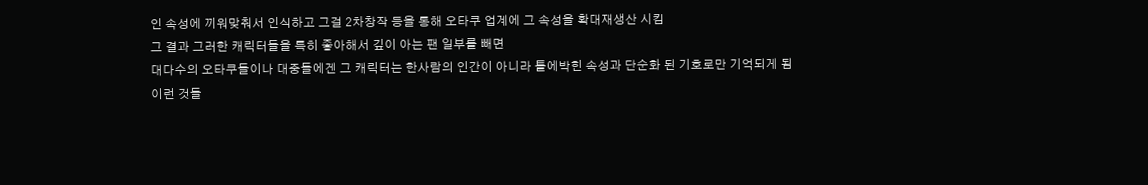인 속성에 끼워맞춰서 인식하고 그걸 2차창작 등을 통해 오타쿠 업계에 그 속성을 확대재생산 시킴
그 결과 그러한 캐릭터들을 특히 좋아해서 깊이 아는 팬 일부를 빼면
대다수의 오타쿠들이나 대중들에겐 그 캐릭터는 한사람의 인간이 아니라 틀에박힌 속성과 단순화 된 기호로만 기억되게 됨
이런 것들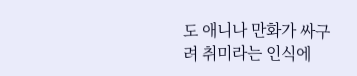도 애니나 만화가 싸구려 취미라는 인식에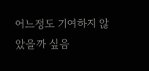어느정도 기여하지 않았을까 싶음